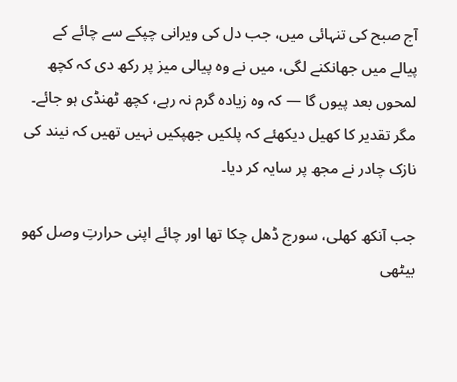آج صبح کی تنہائی میں، جب دل کی ویرانی چپکے سے چائے کے پیالے میں جھانکنے لگی، میں نے وہ پیالی میز پر رکھ دی کہ کچھ لمحوں بعد پیوں گا — کہ وہ زیادہ گرم نہ رہے، کچھ ٹھنڈی ہو جائے۔ مگر تقدیر کا کھیل دیکھئے کہ پلکیں جھپکیں نہیں تھیں کہ نیند کی نازک چادر نے مجھ پر سایہ کر دیا۔

جب آنکھ کھلی، سورج ڈھل چکا تھا اور چائے اپنی حرارتِ وصل کھو بیٹھی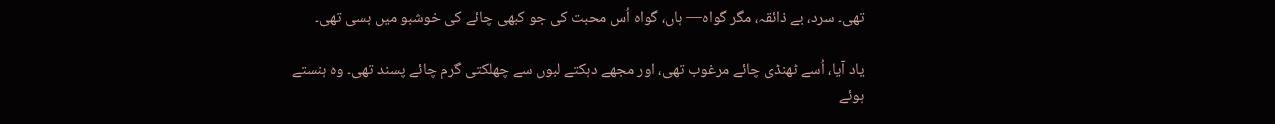تھی۔ سرد، بے ذائقہ، مگر گواہ— ہاں، گواہ اُس محبت کی جو کبھی چائے کی خوشبو میں بسی تھی۔

یاد آیا، اُسے ٹھنڈی چائے مرغوب تھی، اور مجھے دہکتے لبوں سے چھلکتی گرم چائے پسند تھی۔ وہ ہنستے ہوئے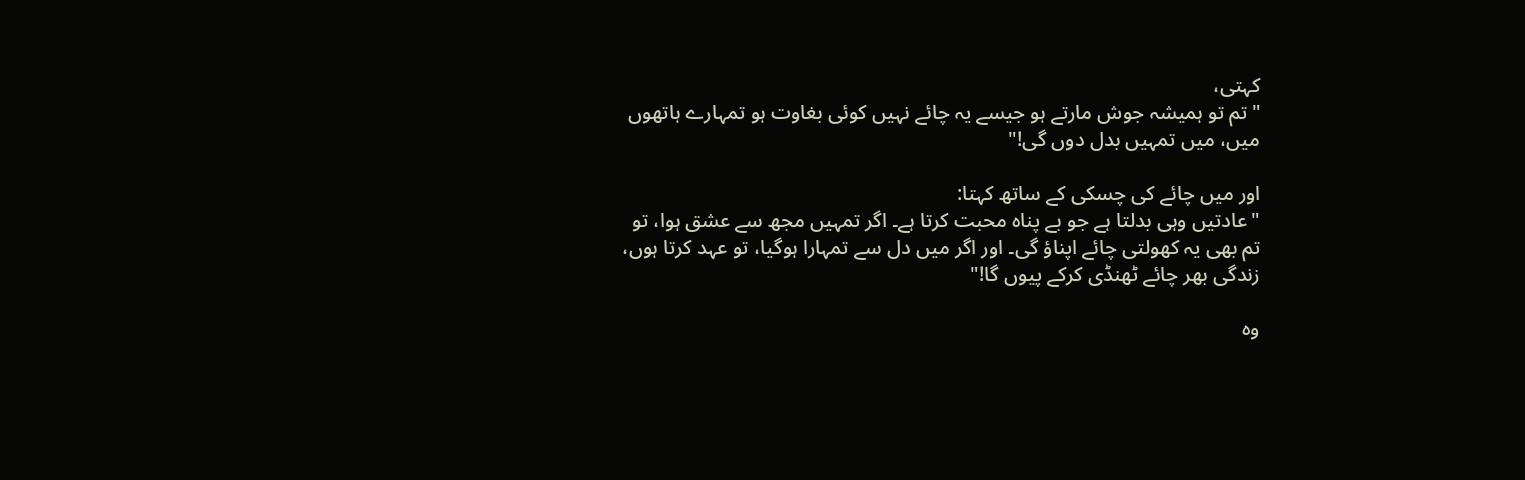کہتی،
"تم تو ہمیشہ جوش مارتے ہو جیسے یہ چائے نہیں کوئی بغاوت ہو تمہارے ہاتھوں میں، میں تمہیں بدل دوں گی!"

اور میں چائے کی چسکی کے ساتھ کہتا:
"عادتیں وہی بدلتا ہے جو بے پناہ محبت کرتا ہے۔ اگر تمہیں مجھ سے عشق ہوا، تو تم بھی یہ کھولتی چائے اپناؤ گی۔ اور اگر میں دل سے تمہارا ہوگیا، تو عہد کرتا ہوں، زندگی بھر چائے ٹھنڈی کرکے پیوں گا!"

وہ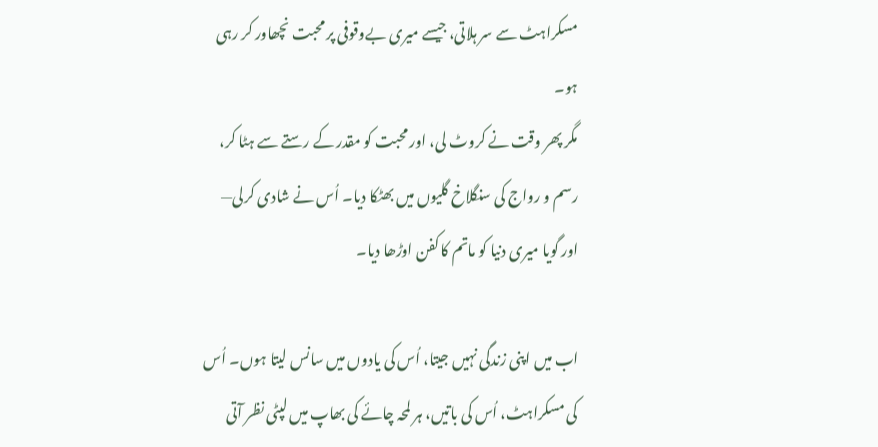مسکراہٹ سے سر ہلاتی، جیسے میری بےوقوفی پر محبت نچھاور کر رہی ہو۔
مگر پھر وقت نے کروٹ لی، اور محبت کو مقدر کے رستے سے ہٹا کر، رسم و رواج کی سنگلاخ گلیوں میں بھٹکا دیا۔ اُس نے شادی کرلی— اور گویا میری دنیا کو ماتم کا کفن اوڑھا دیا۔

اب میں اپنی زندگی نہیں جیتا، اُس کی یادوں میں سانس لیتا ہوں۔ اُس کی مسکراہٹ، اُس کی باتیں، ہر لمحہ چائے کی بھاپ میں لپٹی نظر آتی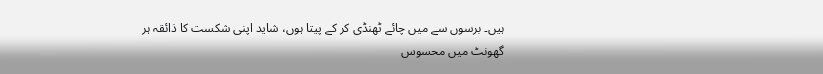ہیں۔ برسوں سے میں چائے ٹھنڈی کر کے پیتا ہوں، شاید اپنی شکست کا ذائقہ ہر گھونٹ میں محسوس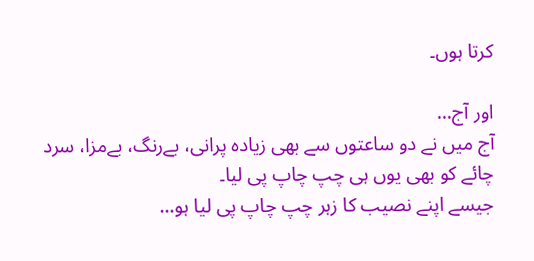کرتا ہوں۔

اور آج…
آج میں نے دو ساعتوں سے بھی زیادہ پرانی، بےرنگ، بےمزا، سرد چائے کو بھی یوں ہی چپ چاپ پی لیا۔
جیسے اپنے نصیب کا زہر چپ چاپ پی لیا ہو…